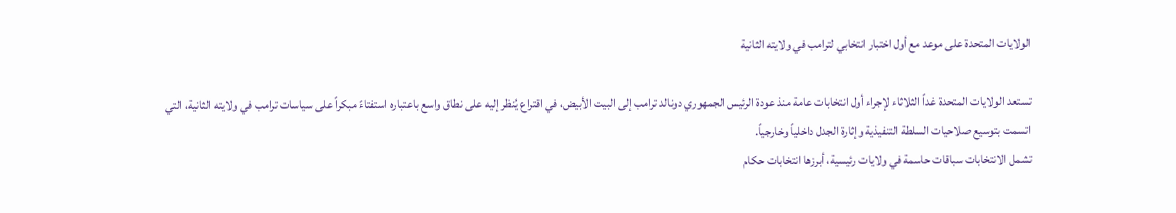الولايات المتحدة على موعد مع أول اختبار انتخابي لترامب في ولايته الثانية

تستعد الولايات المتحدة غداً الثلاثاء لإجراء أول انتخابات عامة منذ عودة الرئيس الجمهوري دونالد ترامب إلى البيت الأبيض، في اقتراع يُنظر إليه على نطاق واسع باعتباره استفتاءً مبكراً على سياسات ترامب في ولايته الثانية، التي اتسمت بتوسيع صلاحيات السلطة التنفيذية وإثارة الجدل داخلياً وخارجياً.
تشمل الانتخابات سباقات حاسمة في ولايات رئيسية، أبرزها انتخابات حكام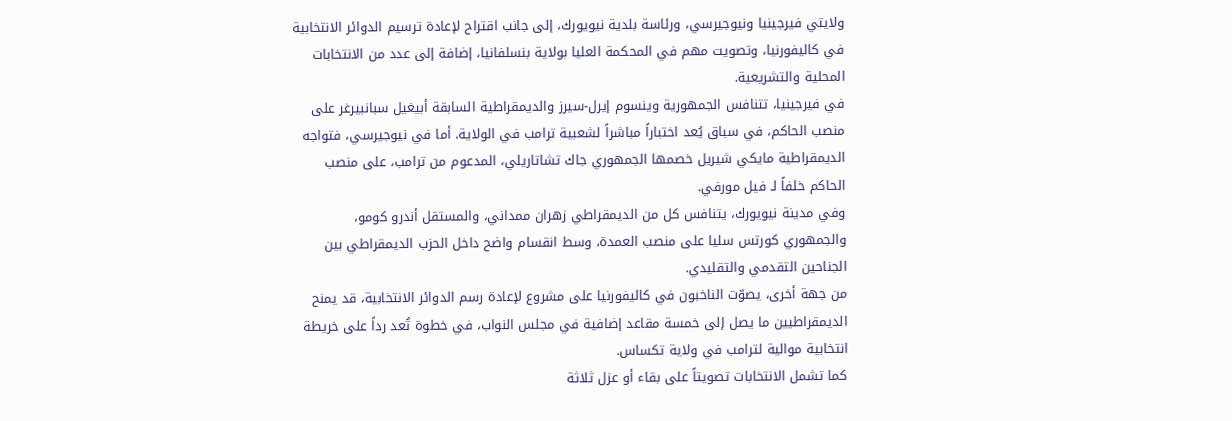ولايتي فيرجينيا ونيوجيرسي، ورئاسة بلدية نيويورك، إلى جانب اقتراح لإعادة ترسيم الدوائر الانتخابية في كاليفورنيا، وتصويت مهم في المحكمة العليا بولاية بنسلفانيا، إضافة إلى عدد من الانتخابات المحلية والتشريعية.
في فيرجينيا، تتنافس الجمهورية وينسوم إيرل-سيرز والديمقراطية السابقة أبيغيل سبانبيرغر على منصب الحاكم، في سباق يُعد اختباراً مباشراً لشعبية ترامب في الولاية. أما في نيوجيرسي، فتواجه الديمقراطية مايكي شيريل خصمها الجمهوري جاك تشاتاريلي، المدعوم من ترامب، على منصب الحاكم خلفاً لـ فيل مورفي.
وفي مدينة نيويورك، يتنافس كل من الديمقراطي زهران ممداني، والمستقل أندرو كومو، والجمهوري كورتس سليا على منصب العمدة، وسط انقسام واضح داخل الحزب الديمقراطي بين الجناحين التقدمي والتقليدي.
من جهة أخرى، يصوّت الناخبون في كاليفورنيا على مشروع لإعادة رسم الدوائر الانتخابية، قد يمنح الديمقراطيين ما يصل إلى خمسة مقاعد إضافية في مجلس النواب، في خطوة تُعد رداً على خريطة انتخابية موالية لترامب في ولاية تكساس.
كما تشمل الانتخابات تصويتاً على بقاء أو عزل ثلاثة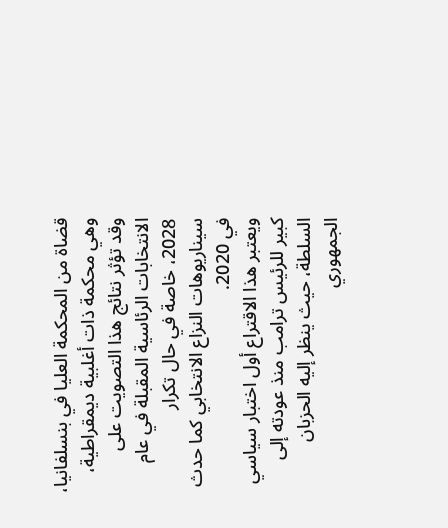قضاة من المحكمة العليا في بنسلفانيا، وهي محكمة ذات أغلبية ديمقراطية، وقد تؤثر نتائج هذا التصويت على الانتخابات الرئاسية المقبلة في عام 2028، خاصة في حال تكرار سيناريوهات النزاع الانتخابي كما حدث في 2020.
ويعتبر هذا الاقتراع أول اختبار سياسي كبير للرئيس ترامب منذ عودته إلى السلطة، حيث ينظر إليه الحزبان الجمهوري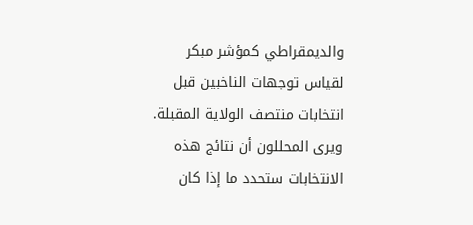والديمقراطي كمؤشر مبكر لقياس توجهات الناخبين قبل انتخابات منتصف الولاية المقبلة. ويرى المحللون أن نتائج هذه الانتخابات ستحدد ما إذا كان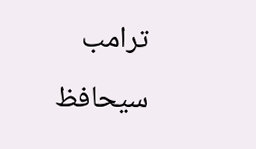ترامب سيحافظ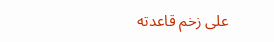على زخم قاعدته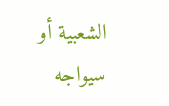الشعبية أو سيواجه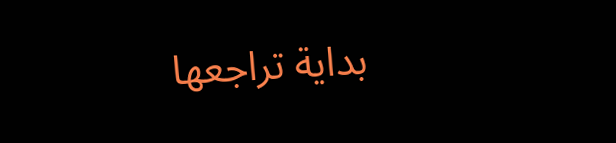بداية تراجعها